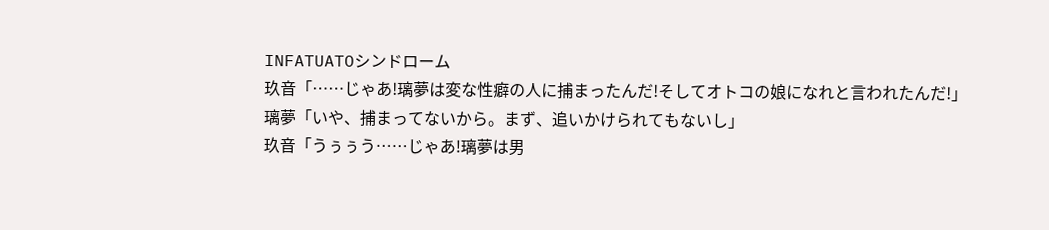INFATUATOシンドローム
玖音「……じゃあ!璃夢は変な性癖の人に捕まったんだ!そしてオトコの娘になれと言われたんだ!」
璃夢「いや、捕まってないから。まず、追いかけられてもないし」
玖音「うぅぅう……じゃあ!璃夢は男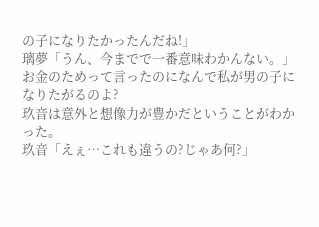の子になりたかったんだね!」
璃夢「うん、今までで一番意味わかんない。」
お金のためって言ったのになんで私が男の子になりたがるのよ?
玖音は意外と想像力が豊かだということがわかった。
玖音「えぇ…これも違うの?じゃあ何?」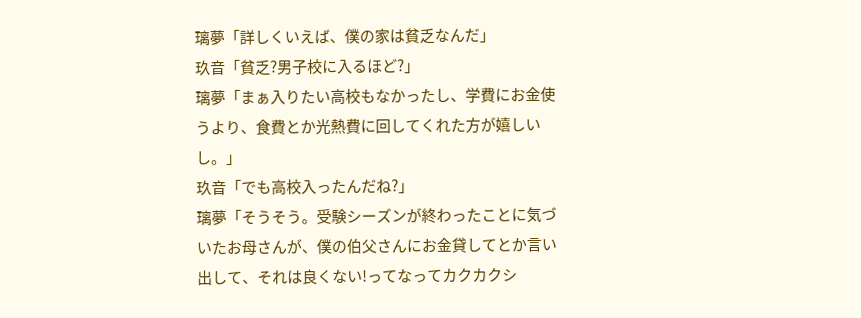璃夢「詳しくいえば、僕の家は貧乏なんだ」
玖音「貧乏?男子校に入るほど?」
璃夢「まぁ入りたい高校もなかったし、学費にお金使うより、食費とか光熱費に回してくれた方が嬉しいし。」
玖音「でも高校入ったんだね?」
璃夢「そうそう。受験シーズンが終わったことに気づいたお母さんが、僕の伯父さんにお金貸してとか言い出して、それは良くない!ってなってカクカクシ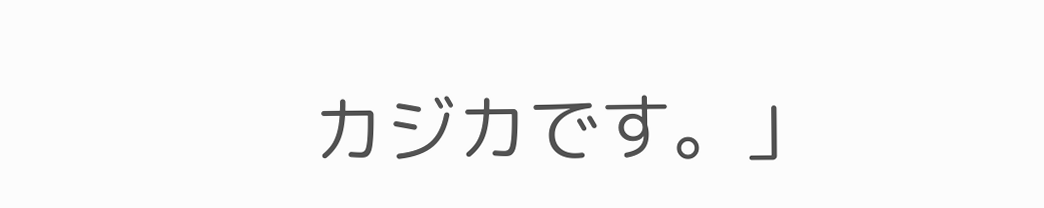カジカです。」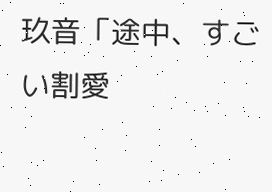玖音「途中、すごい割愛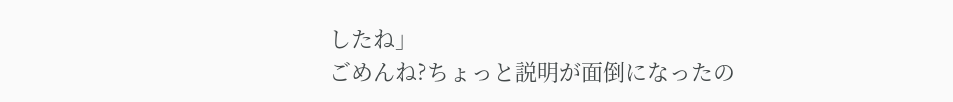したね」
ごめんね?ちょっと説明が面倒になったの